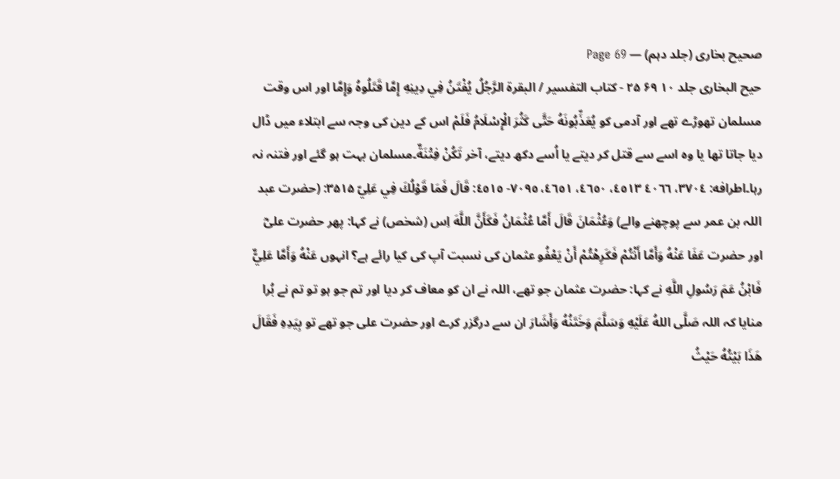صحیح بخاری (جلد دہم) — Page 69
حيح البخاری جلد ۱۰ ۶۹ ۲۵ - کتاب التفسير / البقرة الرَّجُلُ يُفْتَنُ فِي دِينِهِ إِمَّا قَتَلُوهُ وَإِمَّا اور اس وقت مسلمان تھوڑے تھے اور آدمی کو يُعَذِّبُونَهُ حَتَّى كَثُرَ الْإِسْلَامُ فَلَمْ اس کے دین کی وجہ سے ابتلاء میں ڈال دیا جاتا تھا یا وہ اسے سے قتل کر دیتے یا اُسے دکھ دیتے، آخر تَكُنْ فِتْنَةٌ۔مسلمان بہت ہو گئے اور فتنہ نہ رہا۔اطرافه: ٣٧٠٤، ٤٠٦٦ ٤٥١٣، ٤٦٥٠، ٤٦٥١، ٧٠٩٥- ٤٥١٥: قَالَ فَمَا قَوْلُكَ فِي عَلِيّ ۳۵۱۵: (حضرت عبد اللہ بن عمر سے پوچھنے والے) وَعُثْمَانَ قَالَ أَمَّا عُثْمَانُ فَكَأَنَّ اللَّهَ اِس (شخص) نے کہا: پھر حضرت علیؓ اور حضرت عَفَا عَنْهُ وَأَمَّا أَنْتُمْ فَكَرِهْتُمْ أَنْ يَعْفُو عثمان کی نسبت آپ کی کیا رائے ہے؟ انہوں عَنْهُ وَأَمَّا عَلِيٌّ فَابْنُ عَمَ رَسُولِ اللَّهِ نے کہا: حضرت عثمان جو تھے، اللہ نے ان کو معاف کر دیا اور تم جو ہو تو تم نے بُرا منایا کہ اللہ صَلَّى اللهُ عَلَيْهِ وَسَلَّمَ وَخَتَنُهُ وَأَشَارَ ان سے درگزر کرے اور حضرت علی جو تھے تو بِيَدِهِ فَقَالَ هَذَا بَيْتُهُ حَيْثُ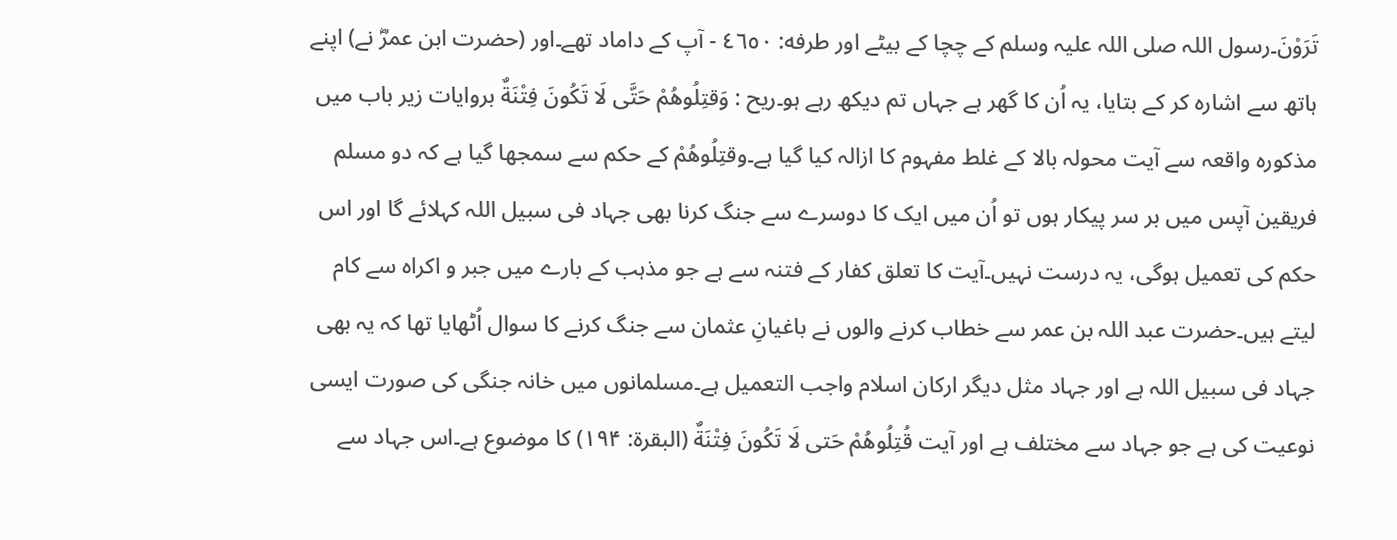تَرَوْنَ۔رسول اللہ صلی اللہ علیہ وسلم کے چچا کے بیٹے اور طرفه: ٤٦٥٠ - آپ کے داماد تھے۔اور (حضرت ابن عمرؓ نے) اپنے ہاتھ سے اشارہ کر کے بتایا، یہ اُن کا گھر ہے جہاں تم دیکھ رہے ہو۔ريح : وَقتِلُوهُمْ حَتَّى لَا تَكُونَ فِتْنَةٌ بروایات زیر باب میں مذکورہ واقعہ سے آیت محولہ بالا کے غلط مفہوم کا ازالہ کیا گیا ہے۔وقتِلُوهُمْ کے حکم سے سمجھا گیا ہے کہ دو مسلم فریقین آپس میں بر سر پیکار ہوں تو اُن میں ایک کا دوسرے سے جنگ کرنا بھی جہاد فی سبیل اللہ کہلائے گا اور اس حکم کی تعمیل ہوگی، یہ درست نہیں۔آیت کا تعلق کفار کے فتنہ سے ہے جو مذہب کے بارے میں جبر و اکراہ سے کام لیتے ہیں۔حضرت عبد اللہ بن عمر سے خطاب کرنے والوں نے باغیانِ عثمان سے جنگ کرنے کا سوال اُٹھایا تھا کہ یہ بھی جہاد فی سبیل اللہ ہے اور جہاد مثل دیگر ارکان اسلام واجب التعمیل ہے۔مسلمانوں میں خانہ جنگی کی صورت ایسی نوعیت کی ہے جو جہاد سے مختلف ہے اور آیت قُتِلُوهُمْ حَتى لَا تَكُونَ فِتْنَةٌ (البقرة: ۱۹۴) کا موضوع ہے۔اس جہاد سے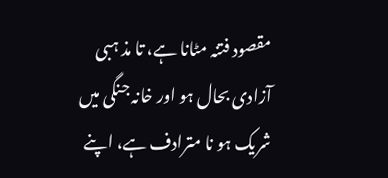مقصود فتنہ مٹانا ہے، تا مذ ہبی آزادی بحال ہو اور خانہ جنگی میں شریک ہو نا مترادف ہے، اپنے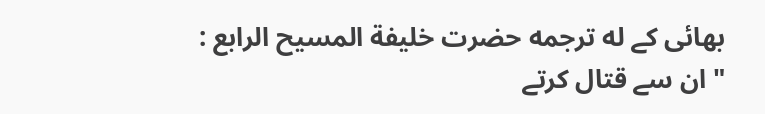بھائی کے له ترجمه حضرت خلیفة المسیح الرابع : " ان سے قتال کرتے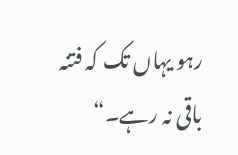رہو یہاں تک کہ فتنہ باقی نہ رہے۔“